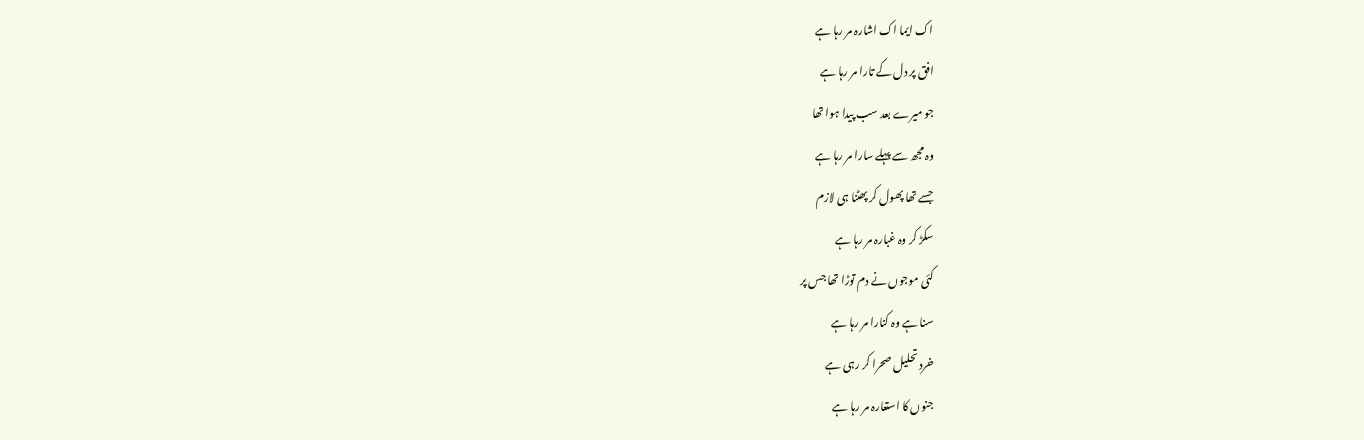اک ایما اک اشارہ مر رہا ہے
افق پر دل کے تارا مر رہا ہے
جو میرے بعد سب پیدا ہوا تھا
وہ مجھ سے پہلے سارا مر رہا ہے
جسے تھا پھول کر پھٹنا ہی لازم
سکڑ کر وہ غبارہ مر رہا ہے
کئی موجوں نے دم توڑا تھا جس پر
سنا ہے وہ کنارا مر رہا ہے
خرد تحلیل صحرا کر رہی ہے
جنوں کا استعارہ مر رہا ہے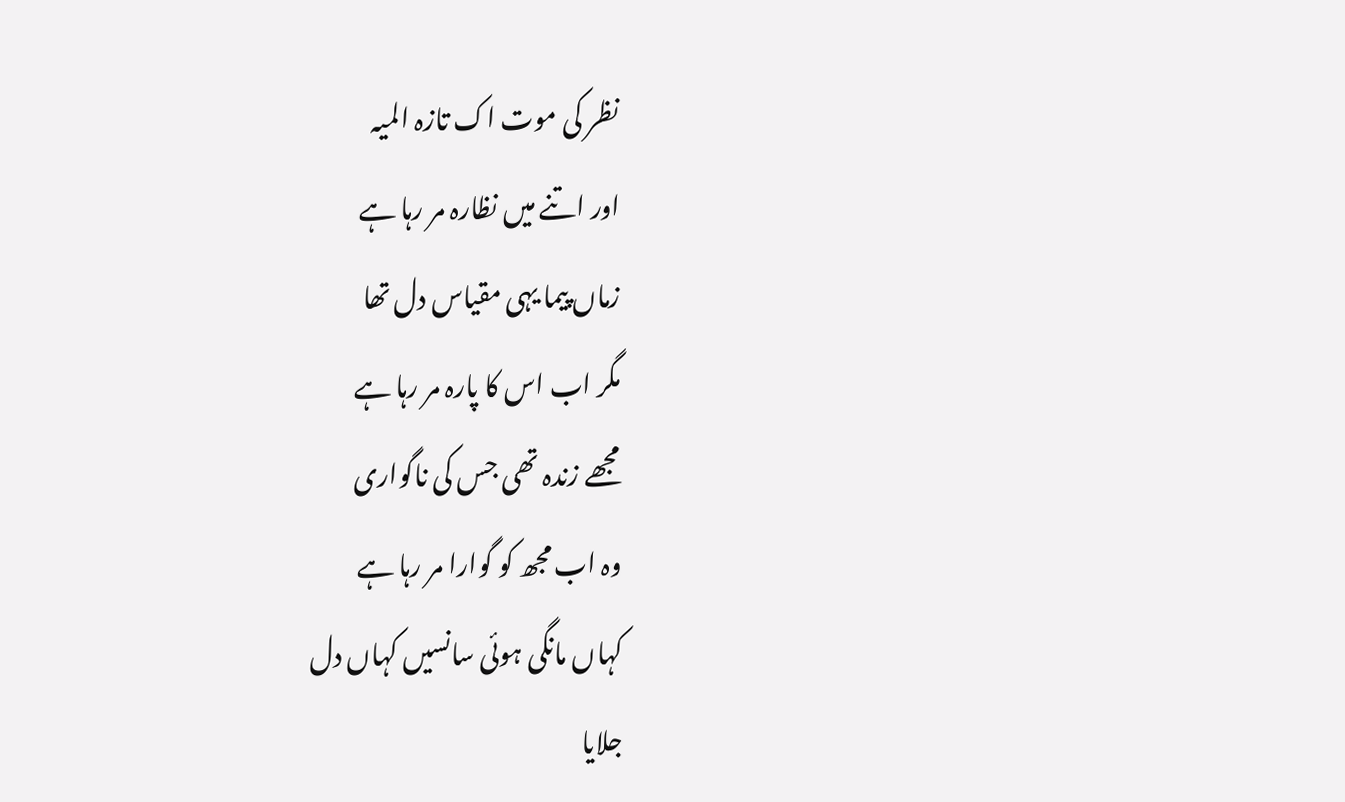نظر کی موت اک تازہ المیہ
اور اتنے میں نظارہ مر رہا ہے
زماں پیما یہی مقیاس دل تھا
مگر اب اس کا پارہ مر رہا ہے
مجھے زندہ تھی جس کی ناگواری
وہ اب مجھ کو گوارا مر رہا ہے
کہاں مانگی ہوئی سانسیں کہاں دل
جلایا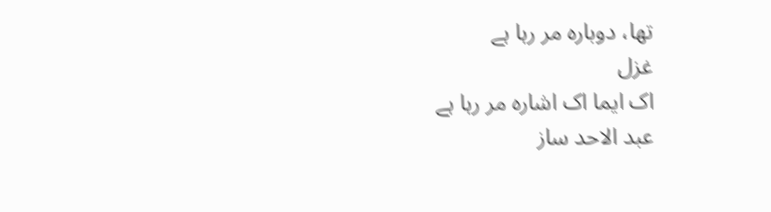تھا، دوبارہ مر رہا ہے
غزل
اک ایما اک اشارہ مر رہا ہے
عبد الاحد ساز